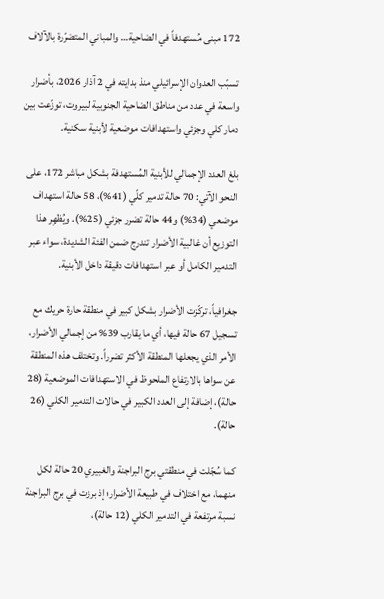172 مبنى مُستهدفاً في الضاحية… والمباني المتضرّرة بالآلاف

تسبّب العدوان الإسرائيلي منذ بدايته في 2 آذار 2026، بأضرار واسعة في عدد من مناطق الضاحية الجنوبية لبيروت، توزّعت بين دمار كلي وجزئي واستهدافات موضعية لأبنية سكنية.

بلغ العدد الإجمالي للأبنية المُستهدفة بشكل مباشر 172، على النحو الآتي: 70 حالة تدمير كلّي (41%)، 58 حالة استهداف موضعي (34%) و44 حالة تضرر جزئي (25%). ويُظهِر هذا التوزيع أن غالبية الأضرار تندرج ضمن الفئة الشديدة، سواء عبر التدمير الكامل أو عبر استهدافات دقيقة داخل الأبنية.

جغرافياً، تركّزت الأضرار بشكل كبير في منطقة حارة حريك مع تسجيل 67 حالة فيها، أي ما يقارب 39% من إجمالي الأضرار، الأمر الذي يجعلها المنطقة الأكثر تضرراً. وتختلف هذه المنطقة عن سواها بالارتفاع الملحوظ في الاستهدافات الموضعية (28 حالة)، إضافة إلى العدد الكبير في حالات التدمير الكلي (26 حالة).

كما سُجّلت في منطقتي برج البراجنة والغبيري 20 حالة لكل منهما، مع اختلاف في طبيعة الأضرار؛ إذ برزت في برج البراجنة نسبة مرتفعة في التدمير الكلي (12 حالة)،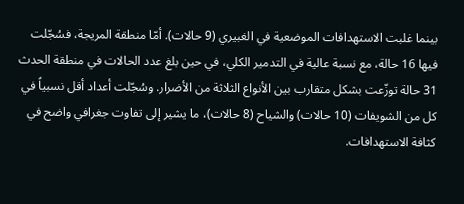بينما غلبت الاستهدافات الموضعية في الغبيري (9 حالات). أمّا منطقة المريجة، فسُجّلت فيها 16 حالة، مع نسبة عالية في التدمير الكلي، في حين بلغ عدد الحالات في منطقة الحدث 31 حالة توزّعت بشكل متقارب بين الأنواع الثلاثة من الأضرار. وسُجّلت أعداد أقل نسبياً في كل من الشويفات (10 حالات) والشياح (8 حالات)، ما يشير إلى تفاوت جغرافي واضح في كثافة الاستهدافات.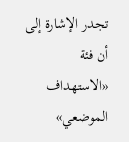تجدر الإشارة إلى أن فئة «الاستهداف الموضعي»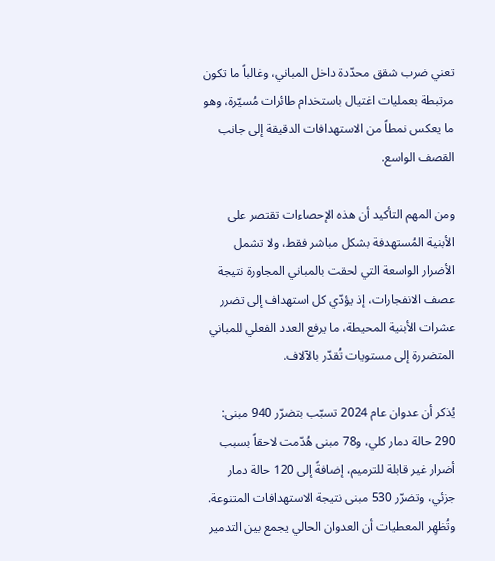تعني ضرب شقق محدّدة داخل المباني، وغالباً ما تكون مرتبطة بعمليات اغتيال باستخدام طائرات مُسيّرة، وهو ما يعكس نمطاً من الاستهدافات الدقيقة إلى جانب القصف الواسع.

ومن المهم التأكيد أن هذه الإحصاءات تقتصر على الأبنية المُستهدفة بشكل مباشر فقط، ولا تشمل الأضرار الواسعة التي لحقت بالمباني المجاورة نتيجة عصف الانفجارات، إذ يؤدّي كل استهداف إلى تضرر عشرات الأبنية المحيطة، ما يرفع العدد الفعلي للمباني المتضررة إلى مستويات تُقدّر بالآلاف.

يُذكر أن عدوان عام 2024 تسبّب بتضرّر 940 مبنى: 290 حالة دمار كلي، و78 مبنى هُدّمت لاحقاً بسبب أضرار غير قابلة للترميم، إضافةً إلى 120 حالة دمار جزئي، وتضرّر 530 مبنى نتيجة الاستهدافات المتنوعة. وتُظهِر المعطيات أن العدوان الحالي يجمع بين التدمير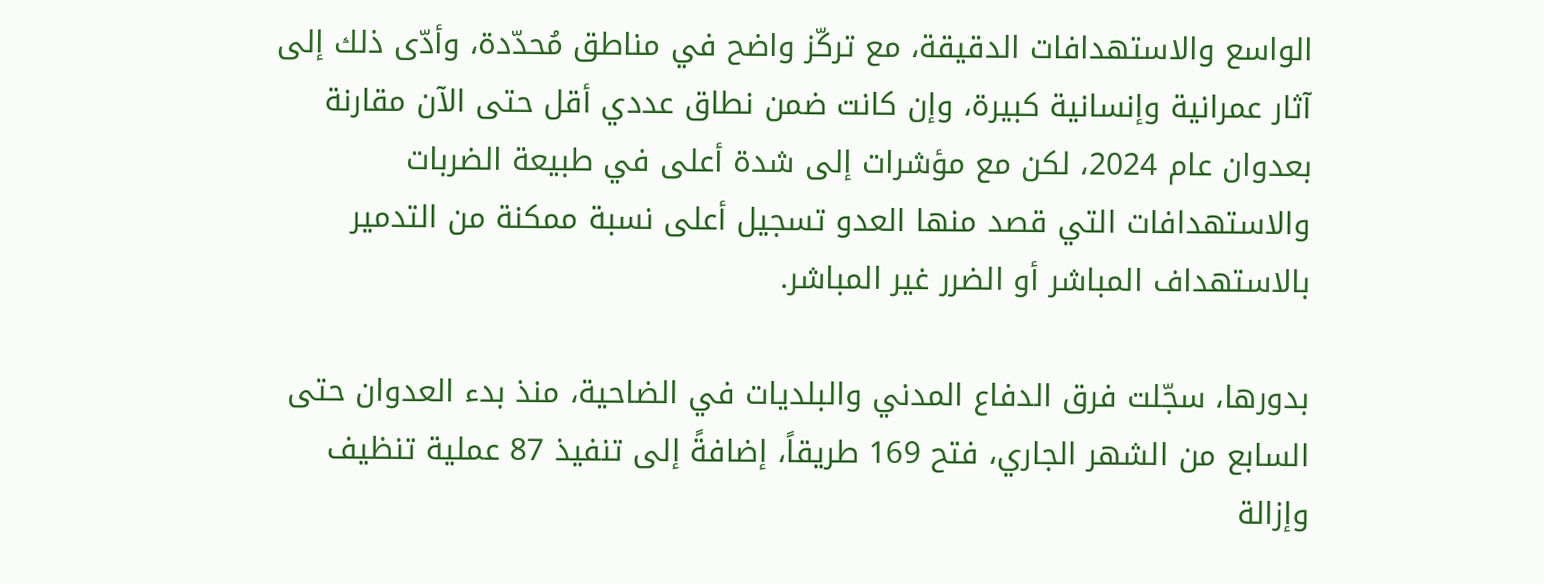الواسع والاستهدافات الدقيقة، مع تركّز واضح في مناطق مُحدّدة، وأدّى ذلك إلى آثار عمرانية وإنسانية كبيرة، وإن كانت ضمن نطاق عددي أقل حتى الآن مقارنة بعدوان عام 2024، لكن مع مؤشرات إلى شدة أعلى في طبيعة الضربات والاستهدافات التي قصد منها العدو تسجيل أعلى نسبة ممكنة من التدمير بالاستهداف المباشر أو الضرر غير المباشر.

بدورها، سجّلت فرق الدفاع المدني والبلديات في الضاحية، منذ بدء العدوان حتى السابع من الشهر الجاري، فتح 169 طريقاً، إضافةً إلى تنفيذ 87 عملية تنظيف وإزالة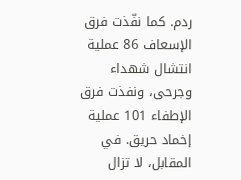ردم. كما نفّذت فرق الإسعاف 86 عملية انتشال شهداء وجرحى، ونفذت فرق الإطفاء 101 عملية إخماد حريق. في المقابل، لا تزال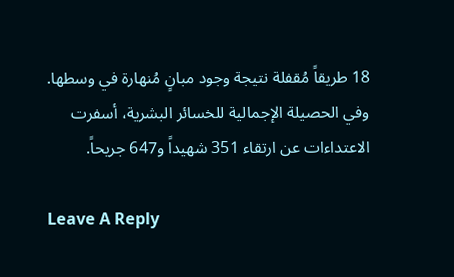18 طريقاً مُقفلة نتيجة وجود مبانٍ مُنهارة في وسطها. وفي الحصيلة الإجمالية للخسائر البشرية، أسفرت الاعتداءات عن ارتقاء 351 شهيداً و647 جريحاً.

Leave A Reply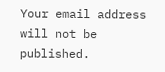Your email address will not be published.